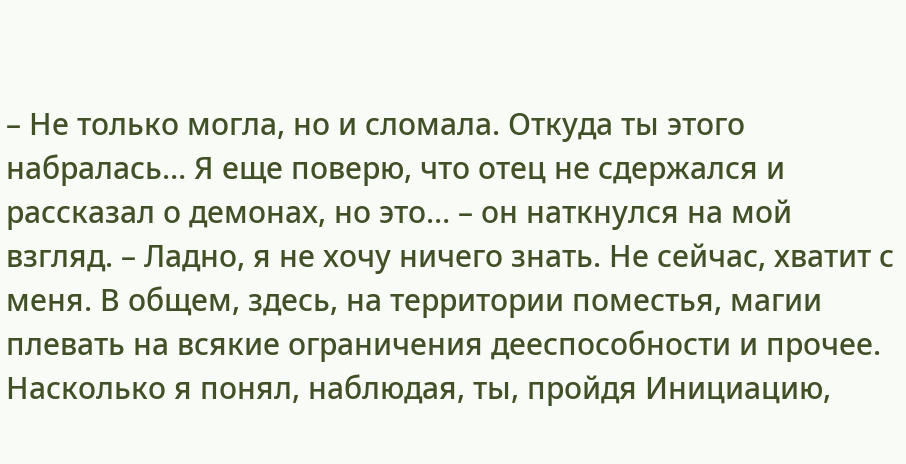– Не только могла, но и сломала. Откуда ты этого набралась… Я еще поверю, что отец не сдержался и рассказал о демонах, но это… – он наткнулся на мой взгляд. – Ладно, я не хочу ничего знать. Не сейчас, хватит с меня. В общем, здесь, на территории поместья, магии плевать на всякие ограничения дееспособности и прочее. Насколько я понял, наблюдая, ты, пройдя Инициацию,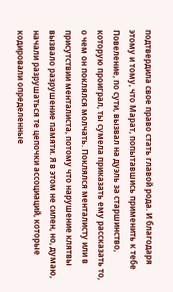подтвердила свое право стать главой рода. И благодаря этому и тому, что Марат, попытавшись применить к тебе Повеление, по сути, вызвал на дуэль за старшинство, которую проиграл, ты сумела приказать ему рассказать то, о чем он поклялся молчать. Поклялся менталисту или в присутствии менталиста, потому что нарушение клятвы вызвало разрушение памяти. Я в этом не силен, но, думаю, начали разрушаться те цепочки ассоциаций, которые кодировали определенные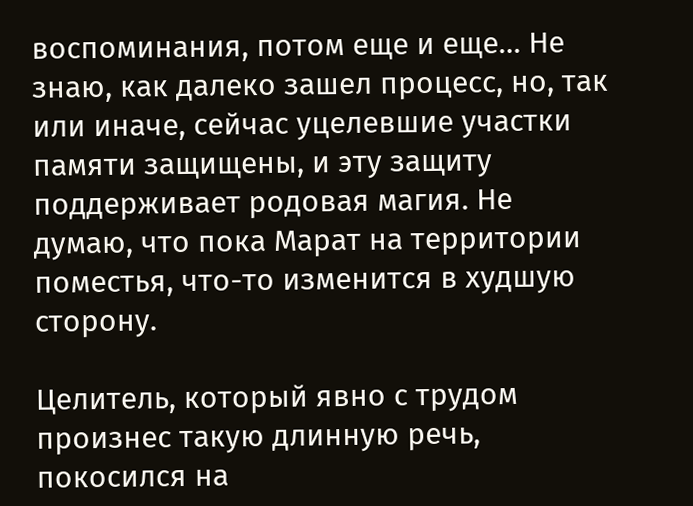воспоминания, потом еще и еще… Не знаю, как далеко зашел процесс, но, так или иначе, сейчас уцелевшие участки памяти защищены, и эту защиту поддерживает родовая магия. Не думаю, что пока Марат на территории поместья, что-то изменится в худшую сторону.

Целитель, который явно с трудом произнес такую длинную речь, покосился на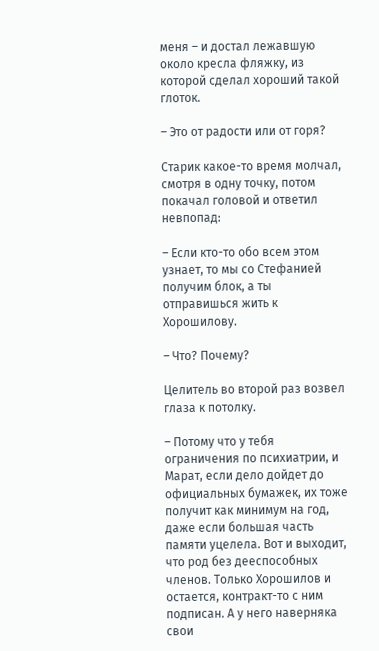меня – и достал лежавшую около кресла фляжку, из которой сделал хороший такой глоток.

– Это от радости или от горя?

Старик какое-то время молчал, смотря в одну точку, потом покачал головой и ответил невпопад:

– Если кто-то обо всем этом узнает, то мы со Стефанией получим блок, а ты отправишься жить к Хорошилову.

– Что? Почему?

Целитель во второй раз возвел глаза к потолку.

– Потому что у тебя ограничения по психиатрии, и Марат, если дело дойдет до официальных бумажек, их тоже получит как минимум на год, даже если большая часть памяти уцелела. Вот и выходит, что род без дееспособных членов. Только Хорошилов и остается, контракт-то с ним подписан. А у него наверняка свои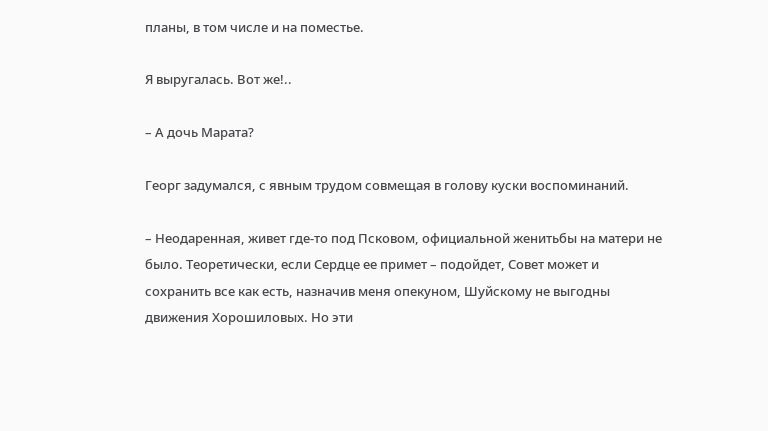планы, в том числе и на поместье.

Я выругалась. Вот же!..

– А дочь Марата?

Георг задумался, с явным трудом совмещая в голову куски воспоминаний.

– Неодаренная, живет где-то под Псковом, официальной женитьбы на матери не было. Теоретически, если Сердце ее примет – подойдет, Совет может и сохранить все как есть, назначив меня опекуном, Шуйскому не выгодны движения Хорошиловых. Но эти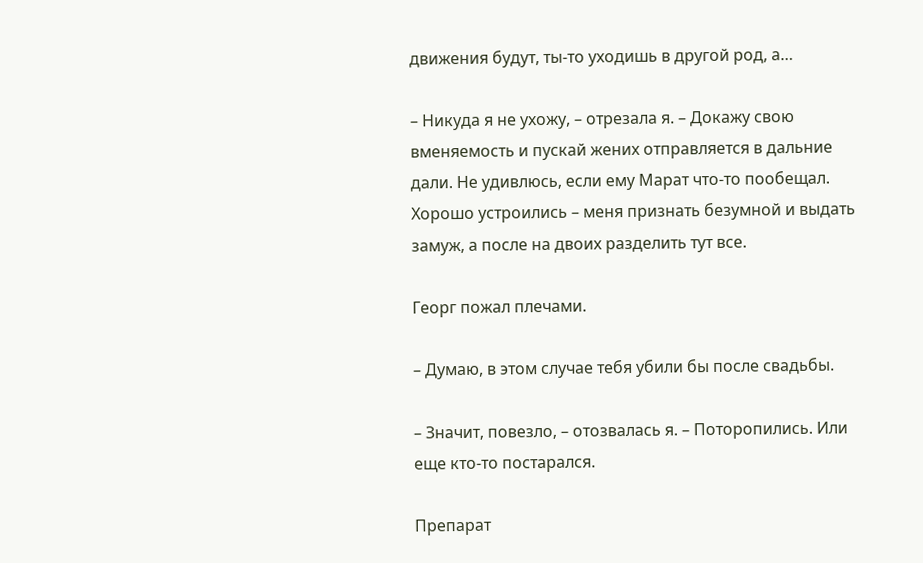движения будут, ты-то уходишь в другой род, а…

– Никуда я не ухожу, – отрезала я. – Докажу свою вменяемость и пускай жених отправляется в дальние дали. Не удивлюсь, если ему Марат что-то пообещал. Хорошо устроились – меня признать безумной и выдать замуж, а после на двоих разделить тут все.

Георг пожал плечами.

– Думаю, в этом случае тебя убили бы после свадьбы.

– Значит, повезло, – отозвалась я. – Поторопились. Или еще кто-то постарался.

Препарат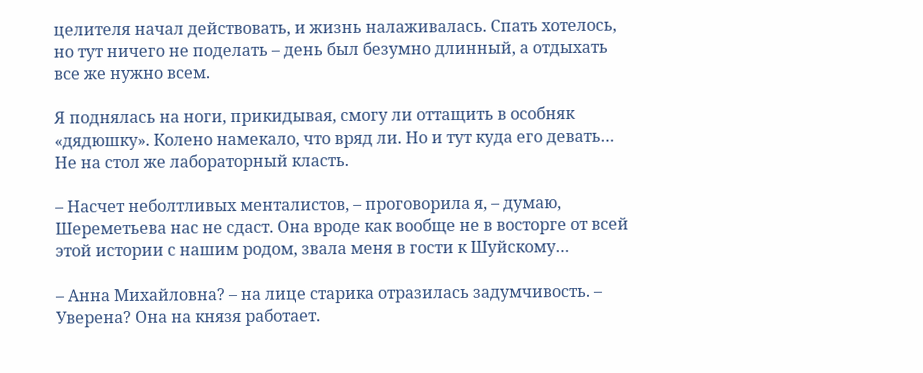целителя начал действовать, и жизнь налаживалась. Спать хотелось, но тут ничего не поделать – день был безумно длинный, а отдыхать все же нужно всем.

Я поднялась на ноги, прикидывая, смогу ли оттащить в особняк «дядюшку». Колено намекало, что вряд ли. Но и тут куда его девать… Не на стол же лабораторный класть.

– Насчет неболтливых менталистов, – проговорила я, – думаю, Шереметьева нас не сдаст. Она вроде как вообще не в восторге от всей этой истории с нашим родом, звала меня в гости к Шуйскому…

– Анна Михайловна? – на лице старика отразилась задумчивость. – Уверена? Она на князя работает.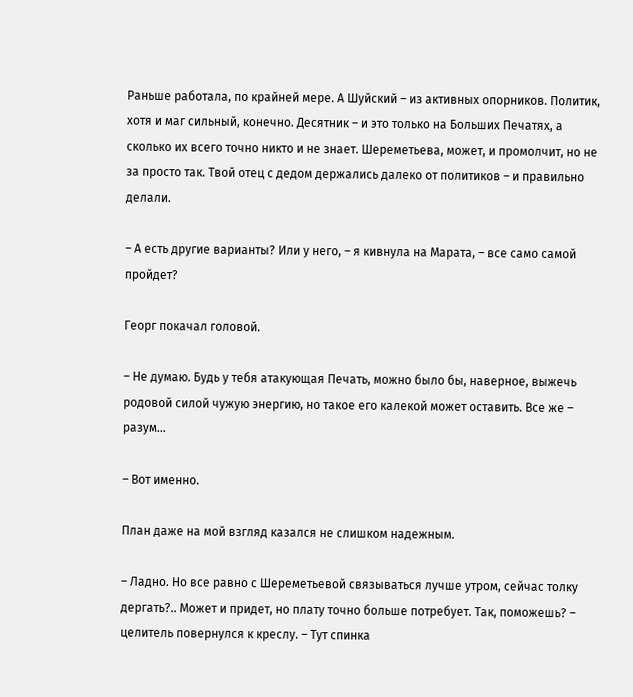Раньше работала, по крайней мере. А Шуйский – из активных опорников. Политик, хотя и маг сильный, конечно. Десятник – и это только на Больших Печатях, а сколько их всего точно никто и не знает. Шереметьева, может, и промолчит, но не за просто так. Твой отец с дедом держались далеко от политиков – и правильно делали.

– А есть другие варианты? Или у него, – я кивнула на Марата, – все само самой пройдет?

Георг покачал головой.

– Не думаю. Будь у тебя атакующая Печать, можно было бы, наверное, выжечь родовой силой чужую энергию, но такое его калекой может оставить. Все же – разум…

– Вот именно.

План даже на мой взгляд казался не слишком надежным.

– Ладно. Но все равно с Шереметьевой связываться лучше утром, сейчас толку дергать?.. Может и придет, но плату точно больше потребует. Так, поможешь? – целитель повернулся к креслу. – Тут спинка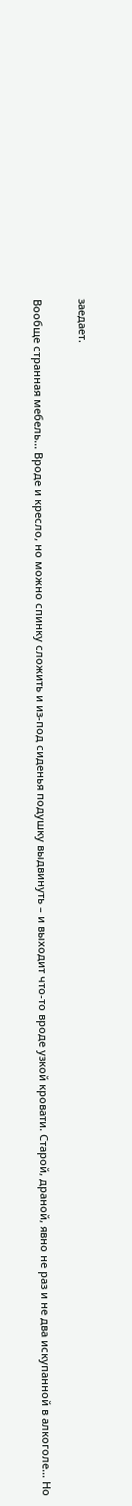заедает.

Вообще странная мебель... Вроде и кресло, но можно спинку сложить и из-под сиденья подушку выдвинуть – и выходит что-то вроде узкой кровати. Старой, драной, явно не раз и не два искупанной в алкоголе… Но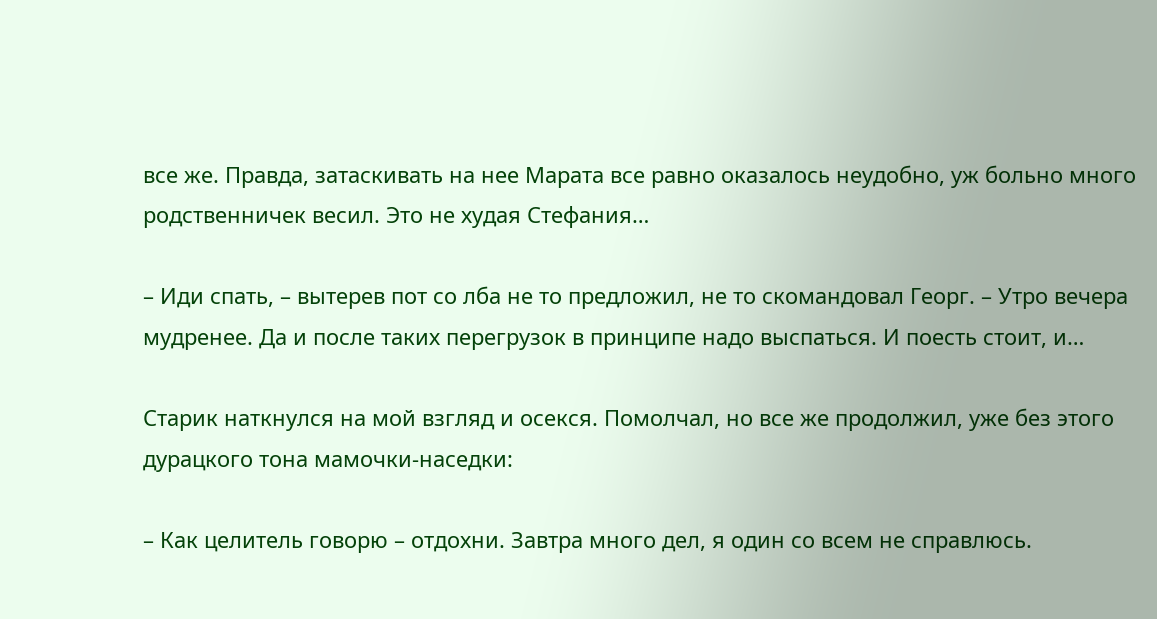все же. Правда, затаскивать на нее Марата все равно оказалось неудобно, уж больно много родственничек весил. Это не худая Стефания…

– Иди спать, – вытерев пот со лба не то предложил, не то скомандовал Георг. – Утро вечера мудренее. Да и после таких перегрузок в принципе надо выспаться. И поесть стоит, и…

Старик наткнулся на мой взгляд и осекся. Помолчал, но все же продолжил, уже без этого дурацкого тона мамочки-наседки:

– Как целитель говорю – отдохни. Завтра много дел, я один со всем не справлюсь.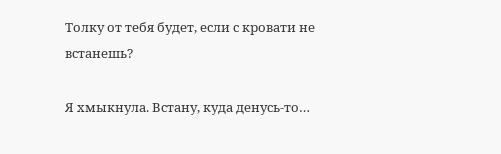Толку от тебя будет, если с кровати не встанешь?

Я хмыкнула. Встану, куда денусь-то…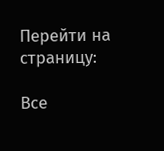Перейти на страницу:

Все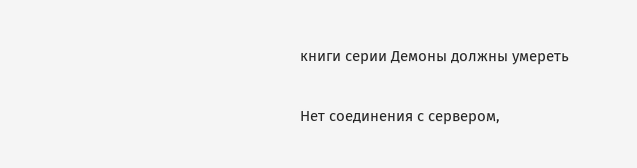книги серии Демоны должны умереть

Нет соединения с сервером,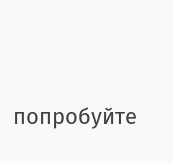попробуйте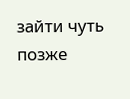зайти чуть позже